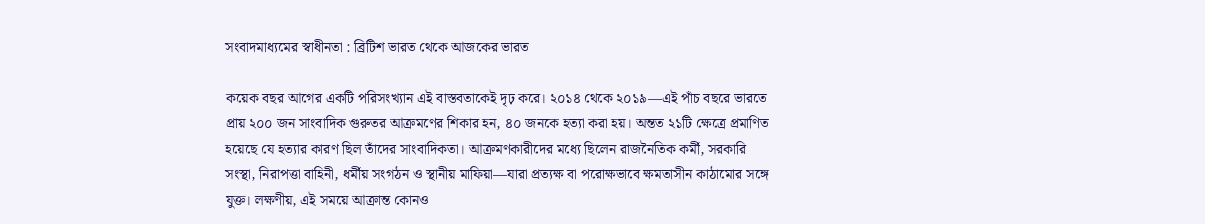সংবাদমাধ্যমের স্বাধীনতা : ব্রিটিশ ভারত থেকে আজকের ভারত

কয়েক বছর আগের একটি পরিসংখ্যান এই বাস্তবতাকেই দৃঢ় করে। ২০১৪ থেকে ২০১৯—এই পাঁচ বছরে ভারতে প্রায় ২০০ জন সাংবাদিক গুরুতর আক্রমণের শিকার হন, ৪০ জনকে হত্যা করা হয়। অন্তত ২১টি ক্ষেত্রে প্রমাণিত হয়েছে যে হত্যার কারণ ছিল তাঁদের সাংবাদিকতা। আক্রমণকারীদের মধ্যে ছিলেন রাজনৈতিক কর্মী, সরকারি সংস্থা, নিরাপত্তা বাহিনী, ধর্মীয় সংগঠন ও স্থানীয় মাফিয়া—যারা প্রত্যক্ষ বা পরোক্ষভাবে ক্ষমতাসীন কাঠামোর সঙ্গে যুক্ত। লক্ষণীয়, এই সময়ে আক্রান্ত কোনও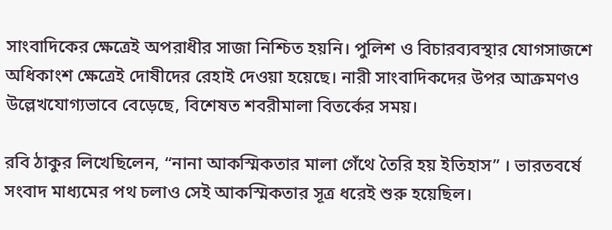সাংবাদিকের ক্ষেত্রেই অপরাধীর সাজা নিশ্চিত হয়নি। পুলিশ ও বিচারব্যবস্থার যোগসাজশে অধিকাংশ ক্ষেত্রেই দোষীদের রেহাই দেওয়া হয়েছে। নারী সাংবাদিকদের উপর আক্রমণও উল্লেখযোগ্যভাবে বেড়েছে, বিশেষত শবরীমালা বিতর্কের সময়।

রবি ঠাকুর লিখেছিলেন, “নানা আকস্মিকতার মালা গেঁথে তৈরি হয় ইতিহাস” । ভারতবর্ষে সংবাদ মাধ্যমের পথ চলাও সেই আকস্মিকতার সূত্র ধরেই শুরু হয়েছিল।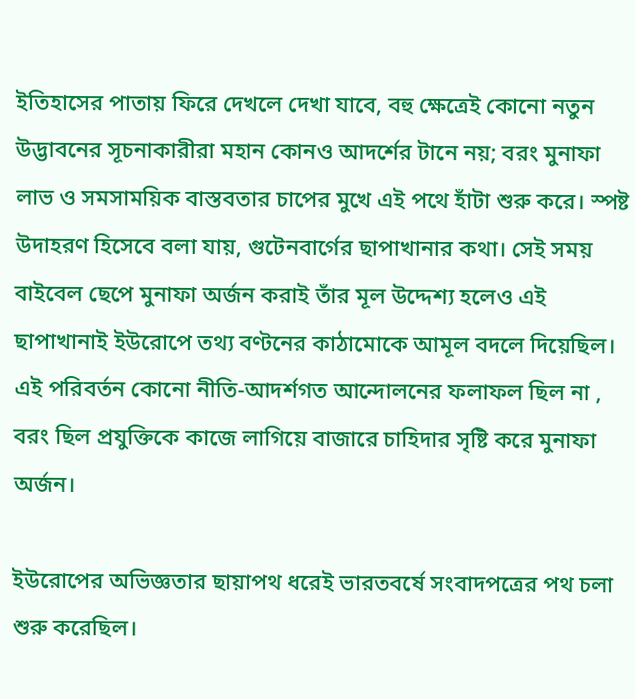ইতিহাসের পাতায় ফিরে দেখলে দেখা যাবে, বহু ক্ষেত্রেই কোনো নতুন উদ্ভাবনের সূচনাকারীরা মহান কোনও আদর্শের টানে নয়; বরং মুনাফা লাভ ও সমসাময়িক বাস্তবতার চাপের মুখে এই পথে হাঁটা শুরু করে। স্পষ্ট উদাহরণ হিসেবে বলা যায়, গুটেনবার্গের ছাপাখানার কথা। সেই সময় বাইবেল ছেপে মুনাফা অর্জন করাই তাঁর মূল উদ্দেশ্য হলেও এই ছাপাখানাই ইউরোপে তথ্য বণ্টনের কাঠামোকে আমূল বদলে দিয়েছিল। এই পরিবর্তন কোনো নীতি-আদর্শগত আন্দোলনের ফলাফল ছিল না , বরং ছিল প্রযুক্তিকে কাজে লাগিয়ে বাজারে চাহিদার সৃষ্টি করে মুনাফা অর্জন।

ইউরোপের অভিজ্ঞতার ছায়াপথ ধরেই ভারতবর্ষে সংবাদপত্রের পথ চলা শুরু করেছিল।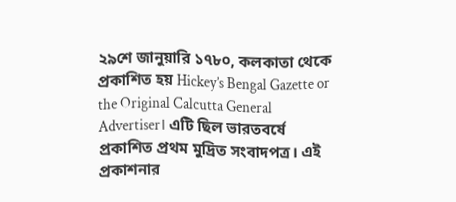২৯শে জানুয়ারি ১৭৮০, কলকাতা থেকে প্রকাশিত হয় Hickey’s Bengal Gazette or the Original Calcutta General Advertiser। এটি ছিল ভারতবর্ষে প্রকাশিত প্রথম মুদ্রিত সংবাদপত্র। এই প্রকাশনার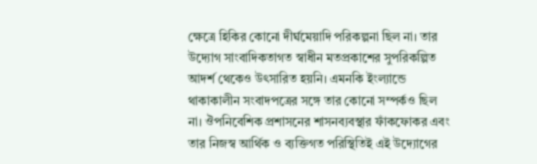ক্ষেত্রে হিকির কোনো দীর্ঘমেয়াদি পরিকল্পনা ছিল না। তার উদ্যোগ সাংবাদিকতাগত স্বাধীন মতপ্রকাশের সুপরিকল্পিত আদর্শ থেকেও উৎসারিত হয়নি। এমনকি ইংল্যান্ডে থাকাকালীন সংবাদপত্রের সঙ্গে তার কোনো সম্পর্কও ছিল না। ঔপনিবেশিক প্রশাসনের শাসনব্যবস্থার ফাঁকফোকর এবং তার নিজস্ব আর্থিক ও ব্যক্তিগত পরিস্থিতিই এই উদ্যোগের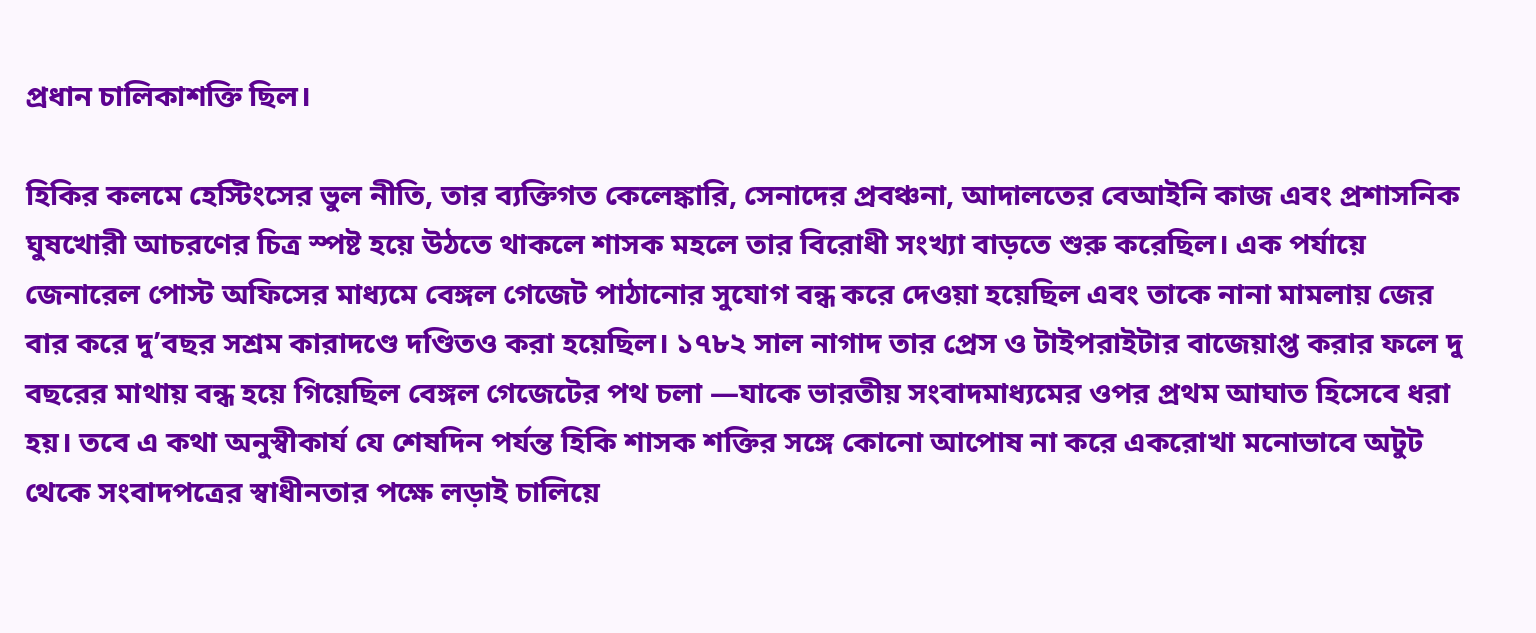প্রধান চালিকাশক্তি ছিল।

হিকির কলমে হেস্টিংসের ভুল নীতি, তার ব্যক্তিগত কেলেঙ্কারি, সেনাদের প্রবঞ্চনা, আদালতের বেআইনি কাজ এবং প্রশাসনিক ঘুষখোরী আচরণের চিত্র স্পষ্ট হয়ে উঠতে থাকলে শাসক মহলে তার বিরোধী সংখ্যা বাড়তে শুরু করেছিল। এক পর্যায়ে জেনারেল পোস্ট অফিসের মাধ্যমে বেঙ্গল গেজেট পাঠানোর সুযোগ বন্ধ করে দেওয়া হয়েছিল এবং তাকে নানা মামলায় জের বার করে দু’বছর সশ্রম কারাদণ্ডে দণ্ডিতও করা হয়েছিল। ১৭৮২ সাল নাগাদ তার প্রেস ও টাইপরাইটার বাজেয়াপ্ত করার ফলে দু বছরের মাথায় বন্ধ হয়ে গিয়েছিল বেঙ্গল গেজেটের পথ চলা —যাকে ভারতীয় সংবাদমাধ্যমের ওপর প্রথম আঘাত হিসেবে ধরা হয়। তবে এ কথা অনুস্বীকার্য যে শেষদিন পর্যন্ত হিকি শাসক শক্তির সঙ্গে কোনো আপোষ না করে একরোখা মনোভাবে অটুট থেকে সংবাদপত্রের স্বাধীনতার পক্ষে লড়াই চালিয়ে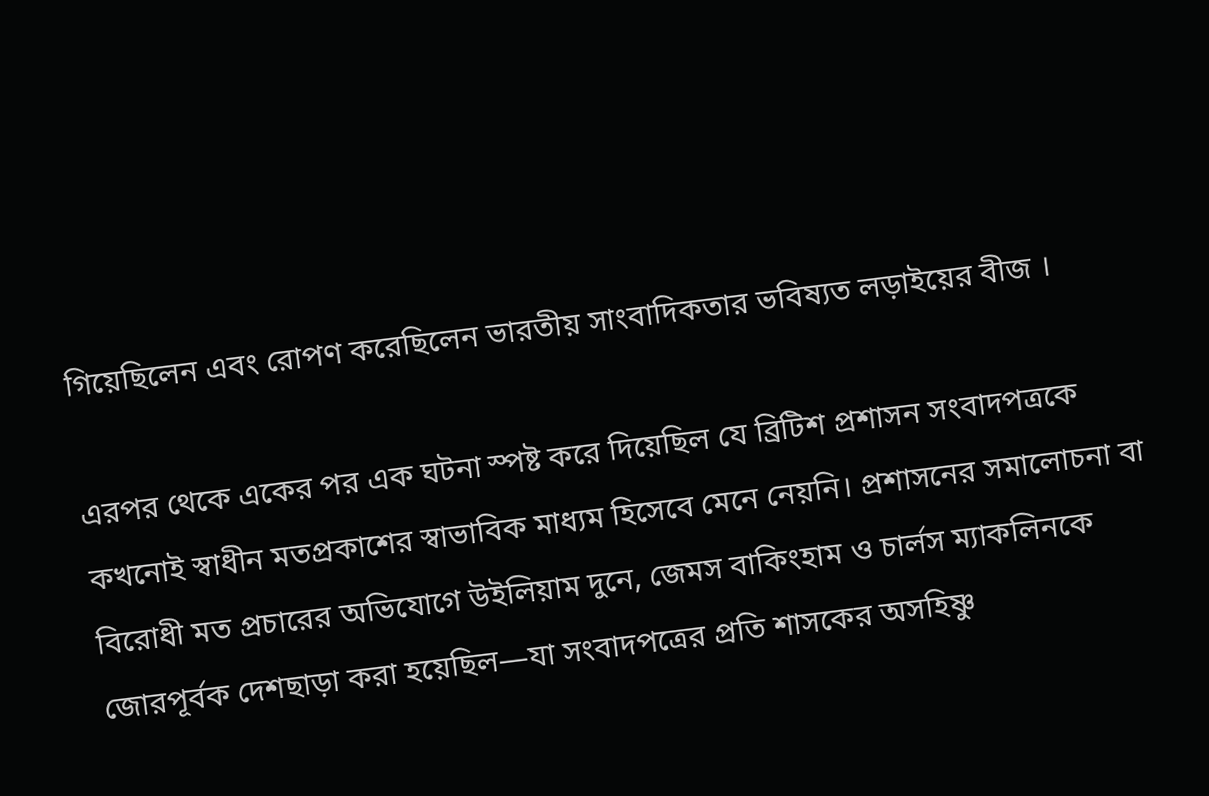গিয়েছিলেন এবং রোপণ করেছিলেন ভারতীয় সাংবাদিকতার ভবিষ্যত লড়াইয়ের বীজ ।

এরপর থেকে একের পর এক ঘটনা স্পষ্ট করে দিয়েছিল যে ব্রিটিশ প্রশাসন সংবাদপত্রকে কখনোই স্বাধীন মতপ্রকাশের স্বাভাবিক মাধ্যম হিসেবে মেনে নেয়নি। প্রশাসনের সমালোচনা বা বিরোধী মত প্রচারের অভিযোগে উইলিয়াম দুনে, জেমস বাকিংহাম ও চার্লস ম্যাকলিনকে জোরপূর্বক দেশছাড়া করা হয়েছিল—যা সংবাদপত্রের প্রতি শাসকের অসহিষ্ণু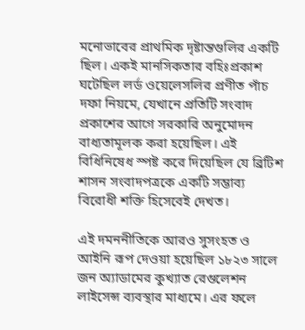মনোভাবের প্রাথমিক দৃষ্টান্তগুলির একটি ছিল। একই মানসিকতার বহিঃপ্রকাশ ঘটেছিল লর্ড ওয়েলেসলির প্রণীত পাঁচ দফা নিয়মে, যেখানে প্রতিটি সংবাদ প্রকাশের আগে সরকারি অনুমোদন বাধ্যতামূলক করা হয়েছিল। এই বিধিনিষেধ স্পষ্ট করে দিয়েছিল যে ব্রিটিশ শাসন সংবাদপত্রকে একটি সম্ভাব্য বিরোধী শক্তি হিসেবেই দেখত।

এই দমননীতিকে আরও সুসংহত ও আইনি রূপ দেওয়া হয়েছিল ১৮২৩ সালে জন অ্যাডামের কুখ্যাত রেগুলেশন লাইসেন্স ব্যবস্থার মাধ্যমে। এর ফলে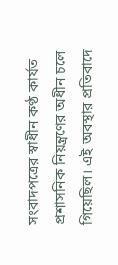সংবাদপত্রের স্বাধীন কণ্ঠ কার্যত প্রশাসনিক নিয়ন্ত্রণের অধীন চলে গিয়েছিল। এই অবস্থার প্রতিবাদে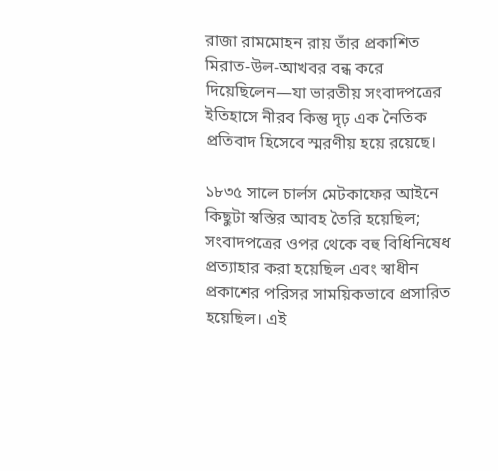রাজা রামমোহন রায় তাঁর প্রকাশিত মিরাত-উল-আখবর বন্ধ করে দিয়েছিলেন—যা ভারতীয় সংবাদপত্রের ইতিহাসে নীরব কিন্তু দৃঢ় এক নৈতিক প্রতিবাদ হিসেবে স্মরণীয় হয়ে রয়েছে।

১৮৩৫ সালে চার্লস মেটকাফের আইনে কিছুটা স্বস্তির আবহ তৈরি হয়েছিল; সংবাদপত্রের ওপর থেকে বহু বিধিনিষেধ প্রত্যাহার করা হয়েছিল এবং স্বাধীন প্রকাশের পরিসর সাময়িকভাবে প্রসারিত হয়েছিল। এই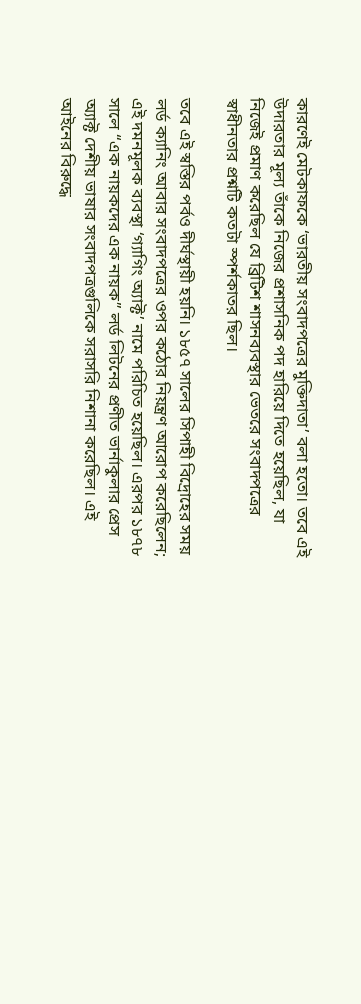কারণেই মেটকাফকে ‘ভারতীয় সংবাদপত্রের মুক্তিদাতা’ বলা হতো। তবে এই উদারতার মূল্য তাঁকে নিজের প্রশাসনিক পদ হারিয়ে দিতে হয়েছিল, যা নিজেই প্রমাণ করেছিল যে ব্রিটিশ শাসনব্যবস্থার ভেতরে সংবাদপত্রের স্বাধীনতার প্রশ্নটি কতটা স্পর্শকাতর ছিল।

তবে এই স্বস্তির পর্বও দীর্ঘস্থায়ী হয়নি। ১৮৫৭ সালের সিপাহী বিদ্রোহের সময় লর্ড ক্যানিং আবার সংবাদপত্রের ওপর কঠোর নিয়ন্ত্রণ আরোপ করেছিলেন; এই দমনমূলক ব্যবস্থা ‘গ্যাগিং অ্যাক্ট’ নামে পরিচিত হয়েছিল। এরপর ১৮৭৮ সালে “এক নায়কদের এক নায়ক” লর্ড লিটনের প্রণীত ভার্নাকুলার প্রেস অ্যাক্ট দেশীয় ভাষার সংবাদপত্রগুলিকে সরাসরি নিশানা করেছিল। এই আইনের বিরুদ্ধে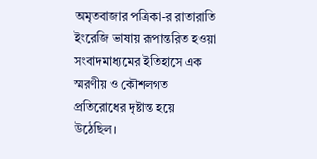অমৃতবাজার পত্রিকা-র রাতারাতি ইংরেজি ভাষায় রূপান্তরিত হওয়া সংবাদমাধ্যমের ইতিহাসে এক স্মরণীয় ও কৌশলগত প্রতিরোধের দৃষ্টান্ত হয়ে উঠেছিল।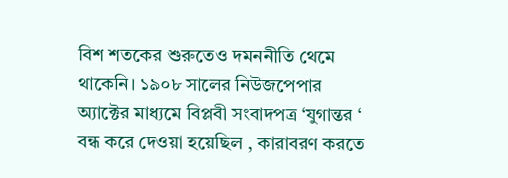বিশ শতকের শুরুতেও দমননীতি থেমে থাকেনি। ১৯০৮ সালের নিউজপেপার অ্যাক্টের মাধ্যমে বিপ্লবী সংবাদপত্র ‘যুগান্তর ‘ বন্ধ করে দেওয়া হয়েছিল , কারাবরণ করতে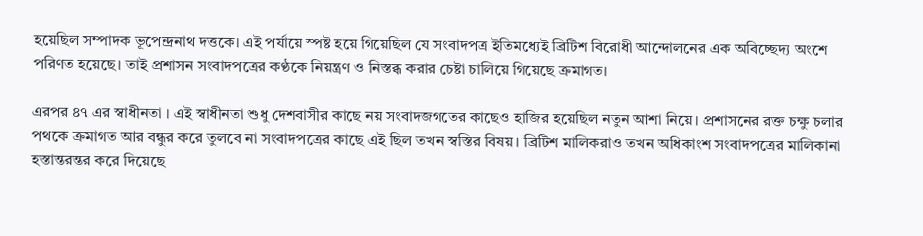হয়েছিল সম্পাদক ভূপেন্দ্রনাথ দত্তকে। এই পর্যায়ে স্পষ্ট হয়ে গিয়েছিল যে সংবাদপত্র ইতিমধ্যেই ব্রিটিশ বিরোধী আন্দোলনের এক অবিচ্ছেদ্য অংশে পরিণত হয়েছে। তাই প্রশাসন সংবাদপত্রের কণ্ঠকে নিয়ন্ত্রণ ও নিস্তব্ধ করার চেষ্টা চালিয়ে গিয়েছে ক্রমাগত।

এরপর ৪৭ এর স্বাধীনতা । এই স্বাধীনতা শুধু দেশবাসীর কাছে নয় সংবাদজগতের কাছেও হাজির হয়েছিল নতুন আশা নিয়ে। প্রশাসনের রক্ত চক্ষু চলার পথকে ক্রমাগত আর বন্ধুর করে তুলবে না সংবাদপত্রের কাছে এই ছিল তখন স্বস্তির বিষয়। ব্রিটিশ মালিকরাও তখন অধিকাংশ সংবাদপত্রের মালিকানা হস্তান্তরন্তর করে দিয়েছে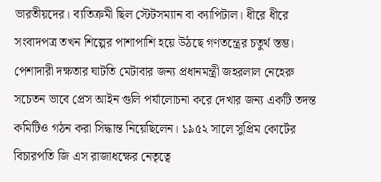ভারতীয়দের। ব্যতিক্রমী ছিল স্টেটসম্যান বা ক্যাপিটাল। ধীরে ধীরে সংবাদপত্র তখন শিল্পের পাশাপাশি হয়ে উঠছে গণতন্ত্রের চতুর্থ স্তম্ভ। পেশাদারী দক্ষতার ঘাটতি মেটাবার জন্য প্রধানমন্ত্রী জহরলাল নেহেরু সচেতন ভাবে প্রেস আইন গুলি পর্যালোচনা করে দেখার জন্য একটি তদন্ত কমিটিও গঠন করা সিদ্ধান্ত নিয়েছিলেন। ১৯৫২ সালে সুপ্রিম কোর্টের বিচারপতি জি এস রাজাধক্ষের নেতৃত্বে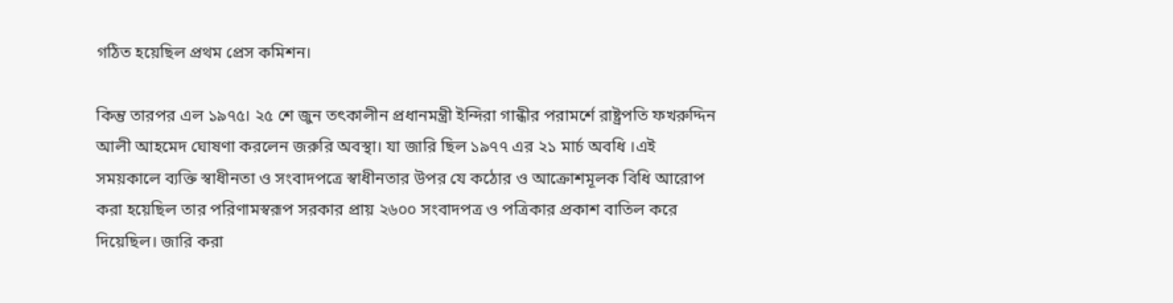গঠিত হয়েছিল প্রথম প্রেস কমিশন।

কিন্তু তারপর এল ১৯৭৫। ২৫ শে জুন তৎকালীন প্রধানমন্ত্রী ইন্দিরা গান্ধীর পরামর্শে রাষ্ট্রপতি ফখরুদ্দিন আলী আহমেদ ঘোষণা করলেন জরুরি অবস্থা। যা জারি ছিল ১৯৭৭ এর ২১ মার্চ অবধি ।এই সময়কালে ব্যক্তি স্বাধীনতা ও সংবাদপত্রে স্বাধীনতার উপর যে কঠোর ও আক্রোশমূলক বিধি আরোপ করা হয়েছিল তার পরিণামস্বরূপ সরকার প্রায় ২৬০০ সংবাদপত্র ও পত্রিকার প্রকাশ বাতিল করে দিয়েছিল। জারি করা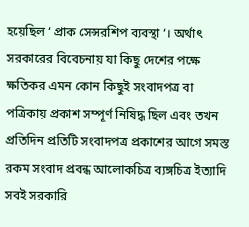হয়েছিল ‘ প্রাক সেন্সরশিপ ব্যবস্থা ‘। অর্থাৎ সরকারের বিবেচনায় যা কিছু দেশের পক্ষে ক্ষতিকর এমন কোন কিছুই সংবাদপত্র বা পত্রিকায় প্রকাশ সম্পূর্ণ নিষিদ্ধ ছিল এবং তখন প্রতিদিন প্রতিটি সংবাদপত্র প্রকাশের আগে সমস্ত রকম সংবাদ প্রবন্ধ আলোকচিত্র ব্যঙ্গচিত্র ইত্যাদি সবই সরকারি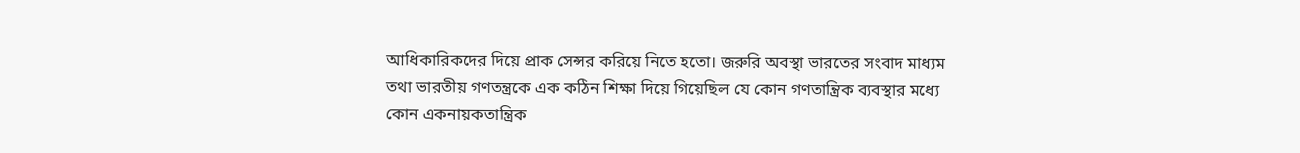আধিকারিকদের দিয়ে প্রাক সেন্সর করিয়ে নিতে হতো। জরুরি অবস্থা ভারতের সংবাদ মাধ্যম তথা ভারতীয় গণতন্ত্রকে এক কঠিন শিক্ষা দিয়ে গিয়েছিল যে কোন গণতান্ত্রিক ব্যবস্থার মধ্যে কোন একনায়কতান্ত্রিক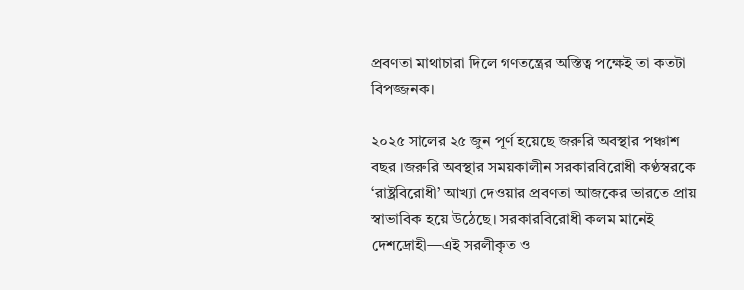প্রবণতা মাথাচারা দিলে গণতন্ত্রের অস্তিত্ব পক্ষেই তা কতটা বিপজ্জনক।

২০২৫ সালের ২৫ জুন পূর্ণ হয়েছে জরুরি অবস্থার পঞ্চাশ বছর ।জরুরি অবস্থার সময়কালীন সরকারবিরোধী কণ্ঠস্বরকে ‘রাষ্ট্রবিরোধী’ আখ্যা দেওয়ার প্রবণতা আজকের ভারতে প্রায় স্বাভাবিক হয়ে উঠেছে। সরকারবিরোধী কলম মানেই দেশদ্রোহী—এই সরলীকৃত ও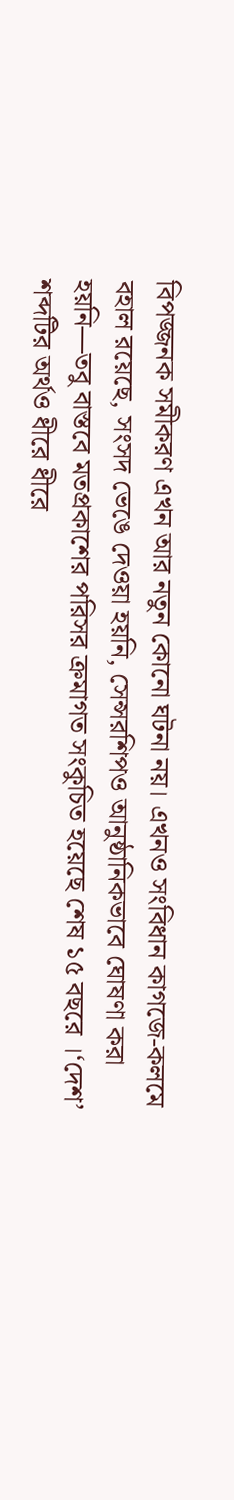বিপজ্জনক সমীকরণ এখন আর নতুন কোনো ঘটনা নয়। এখনও সংবিধান কাগজে-কলমে বহাল রয়েছে, সংসদ ভেঙে দেওয়া হয়নি, সেন্সরশিপও আনুষ্ঠানিকভাবে ঘোষণা করা হয়নি—তবু বাস্তবে মতপ্রকাশের পরিসর ক্রমাগত সংকুচিত হয়েছে শেষ ১৫ বছরে ।‘দেশ’ শব্দটির অর্থও ধীরে ধীরে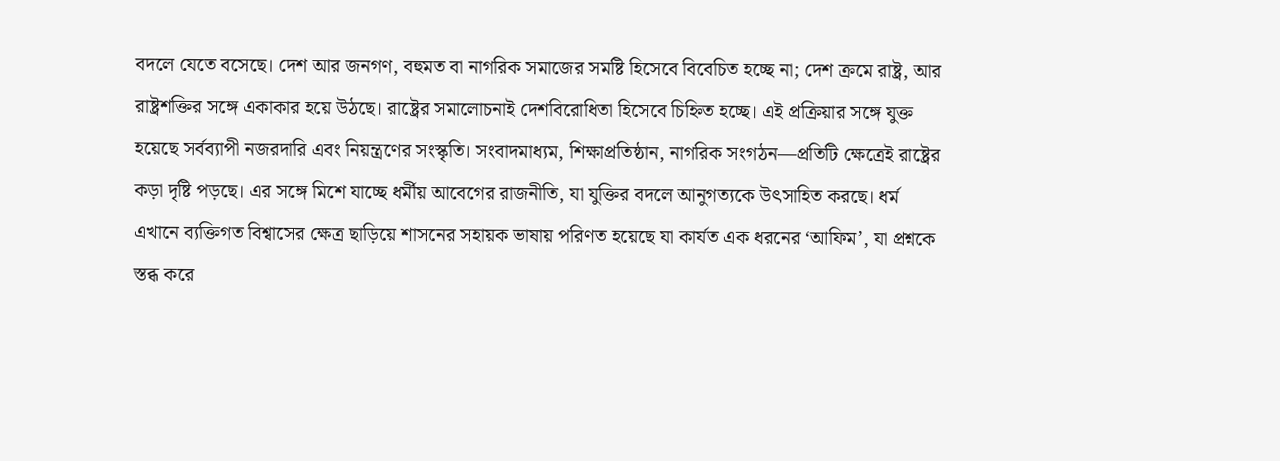বদলে যেতে বসেছে। দেশ আর জনগণ, বহুমত বা নাগরিক সমাজের সমষ্টি হিসেবে বিবেচিত হচ্ছে না; দেশ ক্রমে রাষ্ট্র, আর রাষ্ট্রশক্তির সঙ্গে একাকার হয়ে উঠছে। রাষ্ট্রের সমালোচনাই দেশবিরোধিতা হিসেবে চিহ্নিত হচ্ছে। এই প্রক্রিয়ার সঙ্গে যুক্ত হয়েছে সর্বব্যাপী নজরদারি এবং নিয়ন্ত্রণের সংস্কৃতি। সংবাদমাধ্যম, শিক্ষাপ্রতিষ্ঠান, নাগরিক সংগঠন—প্রতিটি ক্ষেত্রেই রাষ্ট্রের কড়া দৃষ্টি পড়ছে। এর সঙ্গে মিশে যাচ্ছে ধর্মীয় আবেগের রাজনীতি, যা যুক্তির বদলে আনুগত্যকে উৎসাহিত করছে। ধর্ম এখানে ব্যক্তিগত বিশ্বাসের ক্ষেত্র ছাড়িয়ে শাসনের সহায়ক ভাষায় পরিণত হয়েছে যা কার্যত এক ধরনের ‘আফিম’, যা প্রশ্নকে স্তব্ধ করে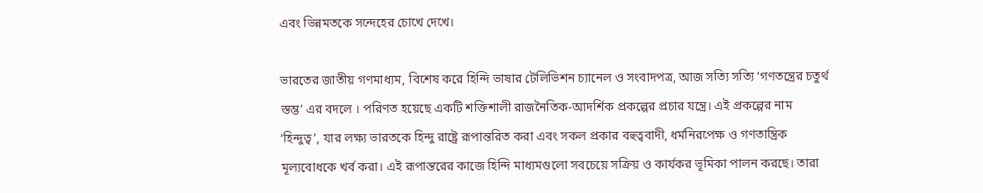এবং ভিন্নমতকে সন্দেহের চোখে দেখে।

ভারতের জাতীয় গণমাধ্যম, বিশেষ করে হিন্দি ভাষার টেলিভিশন চ্যানেল ও সংবাদপত্র, আজ সত্যি সত্যি ‘গণতন্ত্রের চতুর্থ স্তম্ভ’ এর বদলে । পরিণত হয়েছে একটি শক্তিশালী রাজনৈতিক-আদর্শিক প্রকল্পের প্রচার যন্ত্রে। এই প্রকল্পের নাম ‘হিন্দুত্ব’, যার লক্ষ্য ভারতকে হিন্দু রাষ্ট্রে রূপান্তরিত করা এবং সকল প্রকার বহুত্ববাদী, ধর্মনিরপেক্ষ ও গণতান্ত্রিক মূল্যবোধকে খর্ব করা। এই রূপান্তরের কাজে হিন্দি মাধ্যমগুলো সবচেয়ে সক্রিয় ও কার্যকর ভূমিকা পালন করছে। তারা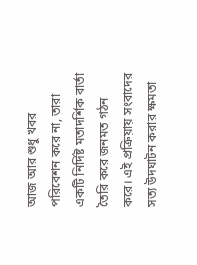আজ আর শুধু খবর পরিবেশন করে না, তারা একটি নির্দিষ্ট মতাদর্শিক বার্তা তৈরি করে জনমত গঠন করে। এই প্রক্রিয়ায় সংবাদের সত্য উদঘাটন করার ক্ষমতা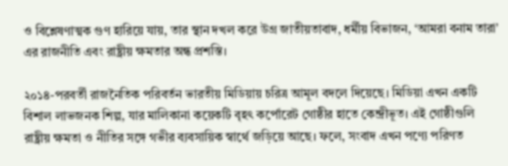ও বিশ্লেষণাত্মক গুণ হারিয়ে যায়, তার স্থান দখল করে উগ্র জাতীয়তাবাদ, ধর্মীয় বিভাজন, ‘আমরা বনাম তারা’ এর রাজনীতি এবং রাষ্ট্রীয় ক্ষমতার অন্ধ প্রশস্তি।

২০১৪-পরবর্তী রাজনৈতিক পরিবর্তন ভারতীয় মিডিয়ায় চরিত্র আমূল বদলে দিয়েছে। মিডিয়া এখন একটি বিশাল লাভজনক শিল্প, যার মালিকানা কয়েকটি বৃহৎ কর্পোরেট গোষ্ঠীর হাতে কেন্দ্রীভূত। এই গোষ্ঠীগুলি রাষ্ট্রীয় ক্ষমতা ও নীতির সঙ্গে গভীর ব্যবসায়িক স্বার্থে জড়িয়ে আছে। ফলে, সংবাদ এখন পণ্যে পরিণত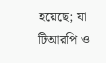হয়েছে; যা টিআরপি ও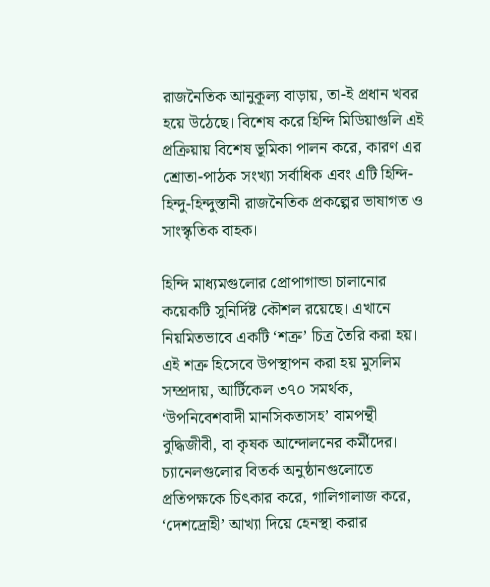রাজনৈতিক আনুকূল্য বাড়ায়, তা-ই প্রধান খবর হয়ে উঠেছে। বিশেষ করে হিন্দি মিডিয়াগুলি এই প্রক্রিয়ায় বিশেষ ভূমিকা পালন করে, কারণ এর শ্রোতা-পাঠক সংখ্যা সর্বাধিক এবং এটি হিন্দি-হিন্দু-হিন্দুস্তানী রাজনৈতিক প্রকল্পের ভাষাগত ও সাংস্কৃতিক বাহক।

হিন্দি মাধ্যমগুলোর প্রোপাগান্ডা চালানোর কয়েকটি সুনির্দিষ্ট কৌশল রয়েছে। এখানে নিয়মিতভাবে একটি ‘শত্রু’ চিত্র তৈরি করা হয়। এই শত্রু হিসেবে উপস্থাপন করা হয় মুসলিম সম্প্রদায়, আর্টিকেল ৩৭০ সমর্থক, ‘উপনিবেশবাদী মানসিকতাসহ’ বামপন্থী বুদ্ধিজীবী, বা কৃষক আন্দোলনের কর্মীদের। চ্যানেলগুলোর বিতর্ক অনুষ্ঠানগুলোতে প্রতিপক্ষকে চিৎকার করে, গালিগালাজ করে, ‘দেশদ্রোহী’ আখ্যা দিয়ে হেনস্থা করার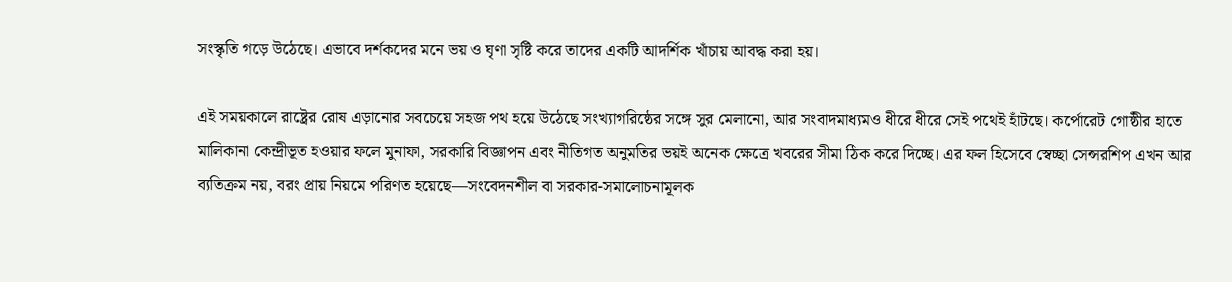সংস্কৃতি গড়ে উঠেছে। এভাবে দর্শকদের মনে ভয় ও ঘৃণা সৃষ্টি করে তাদের একটি আদর্শিক খাঁচায় আবদ্ধ করা হয়।

এই সময়কালে রাষ্ট্রের রোষ এড়ানোর সবচেয়ে সহজ পথ হয়ে উঠেছে সংখ্যাগরিষ্ঠের সঙ্গে সুর মেলানো, আর সংবাদমাধ্যমও ধীরে ধীরে সেই পথেই হাঁটছে। কর্পোরেট গোষ্ঠীর হাতে মালিকানা কেন্দ্রীভূত হওয়ার ফলে মুনাফা, সরকারি বিজ্ঞাপন এবং নীতিগত অনুমতির ভয়ই অনেক ক্ষেত্রে খবরের সীমা ঠিক করে দিচ্ছে। এর ফল হিসেবে স্বেচ্ছা সেন্সরশিপ এখন আর ব্যতিক্রম নয়, বরং প্রায় নিয়মে পরিণত হয়েছে—সংবেদনশীল বা সরকার-সমালোচনামূলক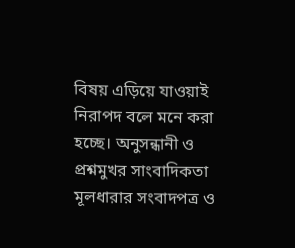বিষয় এড়িয়ে যাওয়াই নিরাপদ বলে মনে করা হচ্ছে। অনুসন্ধানী ও প্রশ্নমুখর সাংবাদিকতা মূলধারার সংবাদপত্র ও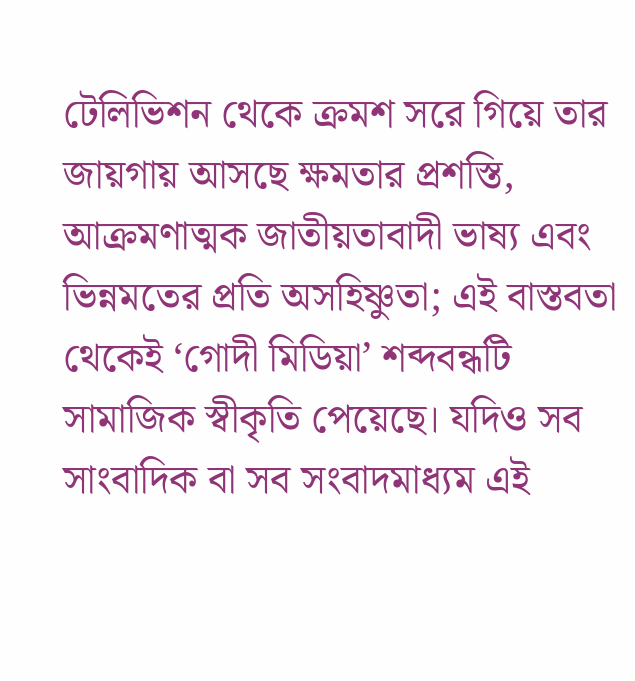টেলিভিশন থেকে ক্রমশ সরে গিয়ে তার জায়গায় আসছে ক্ষমতার প্রশস্তি, আক্রমণাত্মক জাতীয়তাবাদী ভাষ্য এবং ভিন্নমতের প্রতি অসহিষ্ণুতা; এই বাস্তবতা থেকেই ‘গোদী মিডিয়া’ শব্দবন্ধটি সামাজিক স্বীকৃতি পেয়েছে। যদিও সব সাংবাদিক বা সব সংবাদমাধ্যম এই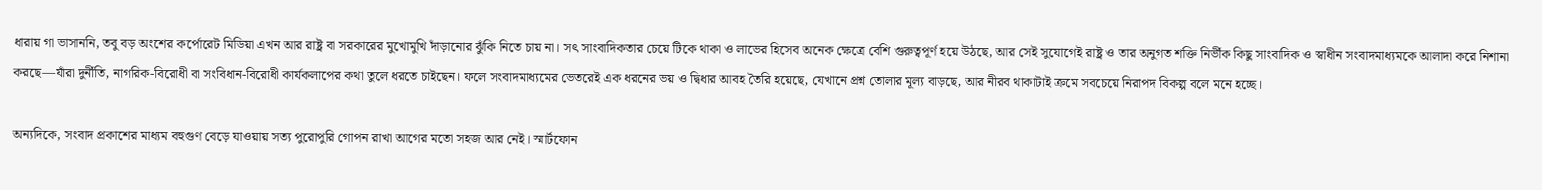ধারায় গা ভাসাননি, তবু বড় অংশের কর্পোরেট মিডিয়া এখন আর রাষ্ট্র বা সরকারের মুখোমুখি দাঁড়ানোর ঝুঁকি নিতে চায় না। সৎ সাংবাদিকতার চেয়ে টিকে থাকা ও লাভের হিসেব অনেক ক্ষেত্রে বেশি গুরুত্বপূর্ণ হয়ে উঠছে, আর সেই সুযোগেই রাষ্ট্র ও তার অনুগত শক্তি নির্ভীক কিছু সাংবাদিক ও স্বাধীন সংবাদমাধ্যমকে আলাদা করে নিশানা করছে—যাঁরা দুর্নীতি, নাগরিক-বিরোধী বা সংবিধান-বিরোধী কার্যকলাপের কথা তুলে ধরতে চাইছেন। ফলে সংবাদমাধ্যমের ভেতরেই এক ধরনের ভয় ও দ্বিধার আবহ তৈরি হয়েছে, যেখানে প্রশ্ন তোলার মূল্য বাড়ছে, আর নীরব থাকাটাই ক্রমে সবচেয়ে নিরাপদ বিকল্প বলে মনে হচ্ছে।

অন্যদিকে, সংবাদ প্রকাশের মাধ্যম বহুগুণ বেড়ে যাওয়ায় সত্য পুরোপুরি গোপন রাখা আগের মতো সহজ আর নেই। স্মার্টফোন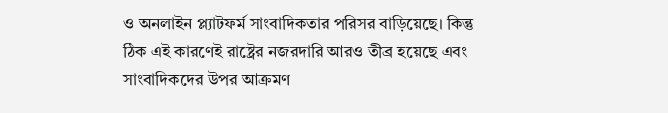ও অনলাইন প্ল্যাটফর্ম সাংবাদিকতার পরিসর বাড়িয়েছে। কিন্তু ঠিক এই কারণেই রাষ্ট্রের নজরদারি আরও তীব্র হয়েছে এবং সাংবাদিকদের উপর আক্রমণ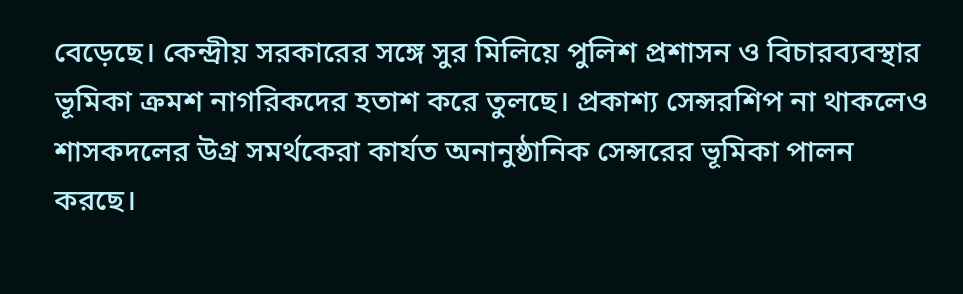বেড়েছে। কেন্দ্রীয় সরকারের সঙ্গে সুর মিলিয়ে পুলিশ প্রশাসন ও বিচারব্যবস্থার ভূমিকা ক্রমশ নাগরিকদের হতাশ করে তুলছে। প্রকাশ্য সেন্সরশিপ না থাকলেও শাসকদলের উগ্র সমর্থকেরা কার্যত অনানুষ্ঠানিক সেন্সরের ভূমিকা পালন করছে।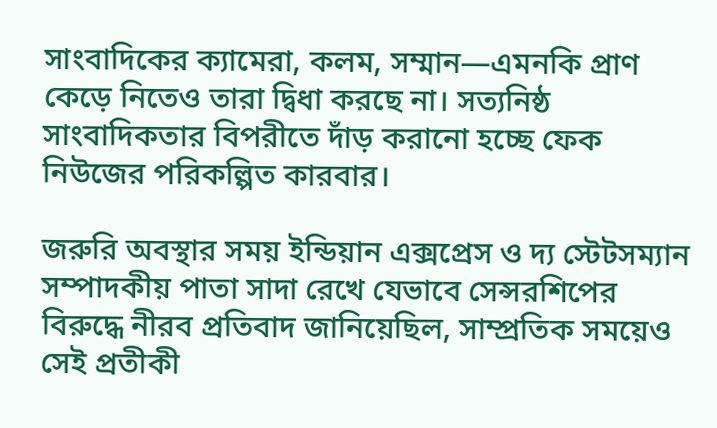সাংবাদিকের ক্যামেরা, কলম, সম্মান—এমনকি প্রাণ কেড়ে নিতেও তারা দ্বিধা করছে না। সত্যনিষ্ঠ সাংবাদিকতার বিপরীতে দাঁড় করানো হচ্ছে ফেক নিউজের পরিকল্পিত কারবার।

জরুরি অবস্থার সময় ইন্ডিয়ান এক্সপ্রেস ও দ্য স্টেটসম্যান সম্পাদকীয় পাতা সাদা রেখে যেভাবে সেন্সরশিপের বিরুদ্ধে নীরব প্রতিবাদ জানিয়েছিল, সাম্প্রতিক সময়েও সেই প্রতীকী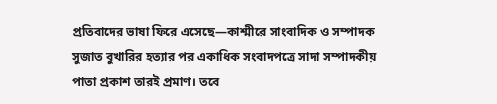প্রতিবাদের ভাষা ফিরে এসেছে—কাশ্মীরে সাংবাদিক ও সম্পাদক সুজাত বুখারির হত্যার পর একাধিক সংবাদপত্রে সাদা সম্পাদকীয় পাতা প্রকাশ তারই প্রমাণ। তবে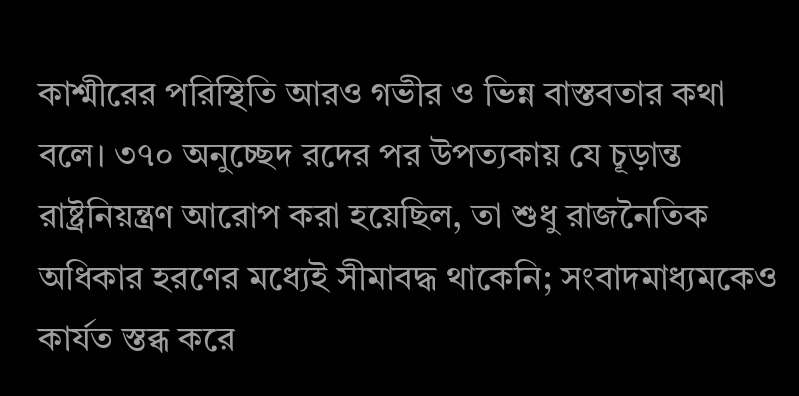কাশ্মীরের পরিস্থিতি আরও গভীর ও ভিন্ন বাস্তবতার কথা বলে। ৩৭০ অনুচ্ছেদ রদের পর উপত্যকায় যে চূড়ান্ত রাষ্ট্রনিয়ন্ত্রণ আরোপ করা হয়েছিল, তা শুধু রাজনৈতিক অধিকার হরণের মধ্যেই সীমাবদ্ধ থাকেনি; সংবাদমাধ্যমকেও কার্যত স্তব্ধ করে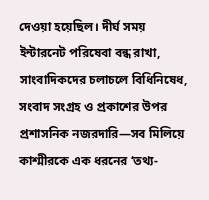দেওয়া হয়েছিল। দীর্ঘ সময় ইন্টারনেট পরিষেবা বন্ধ রাখা, সাংবাদিকদের চলাচলে বিধিনিষেধ, সংবাদ সংগ্রহ ও প্রকাশের উপর প্রশাসনিক নজরদারি—সব মিলিয়ে কাশ্মীরকে এক ধরনের ‘তথ্য-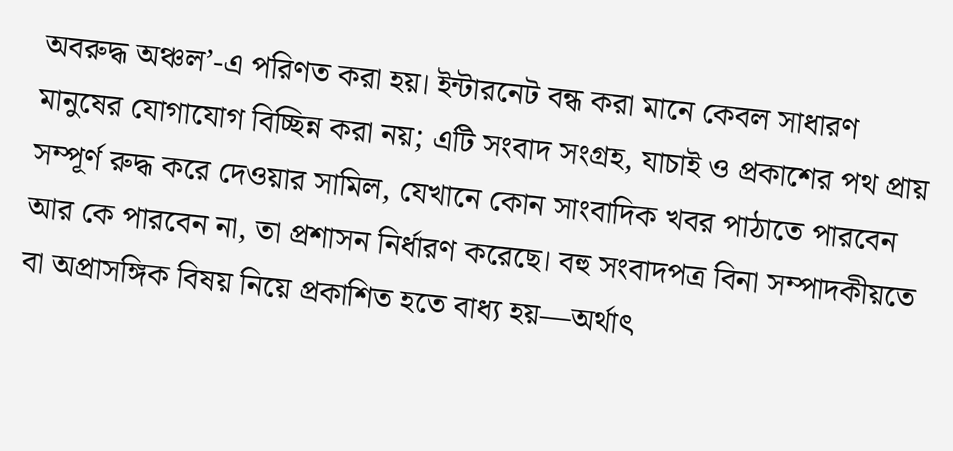অবরুদ্ধ অঞ্চল’-এ পরিণত করা হয়। ইন্টারনেট বন্ধ করা মানে কেবল সাধারণ মানুষের যোগাযোগ বিচ্ছিন্ন করা নয়; এটি সংবাদ সংগ্রহ, যাচাই ও প্রকাশের পথ প্রায় সম্পূর্ণ রুদ্ধ করে দেওয়ার সামিল, যেখানে কোন সাংবাদিক খবর পাঠাতে পারবেন আর কে পারবেন না, তা প্রশাসন নির্ধারণ করেছে। বহু সংবাদপত্র বিনা সম্পাদকীয়তে বা অপ্রাসঙ্গিক বিষয় নিয়ে প্রকাশিত হতে বাধ্য হয়—অর্থাৎ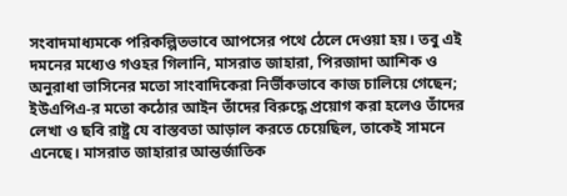সংবাদমাধ্যমকে পরিকল্পিতভাবে আপসের পথে ঠেলে দেওয়া হয়। তবু এই দমনের মধ্যেও গওহর গিলানি, মাসরাত জাহারা, পিরজাদা আশিক ও অনুরাধা ভাসিনের মতো সাংবাদিকেরা নির্ভীকভাবে কাজ চালিয়ে গেছেন; ইউএপিএ-র মতো কঠোর আইন তাঁদের বিরুদ্ধে প্রয়োগ করা হলেও তাঁদের লেখা ও ছবি রাষ্ট্র যে বাস্তবতা আড়াল করতে চেয়েছিল, তাকেই সামনে এনেছে। মাসরাত জাহারার আন্তর্জাতিক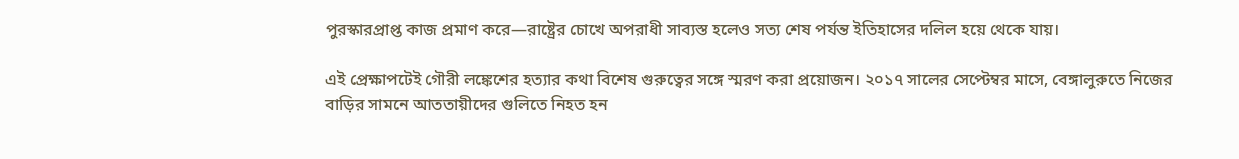পুরস্কারপ্রাপ্ত কাজ প্রমাণ করে—রাষ্ট্রের চোখে অপরাধী সাব্যস্ত হলেও সত্য শেষ পর্যন্ত ইতিহাসের দলিল হয়ে থেকে যায়।

এই প্রেক্ষাপটেই গৌরী লঙ্কেশের হত্যার কথা বিশেষ গুরুত্বের সঙ্গে স্মরণ করা প্রয়োজন। ২০১৭ সালের সেপ্টেম্বর মাসে, বেঙ্গালুরুতে নিজের বাড়ির সামনে আততায়ীদের গুলিতে নিহত হন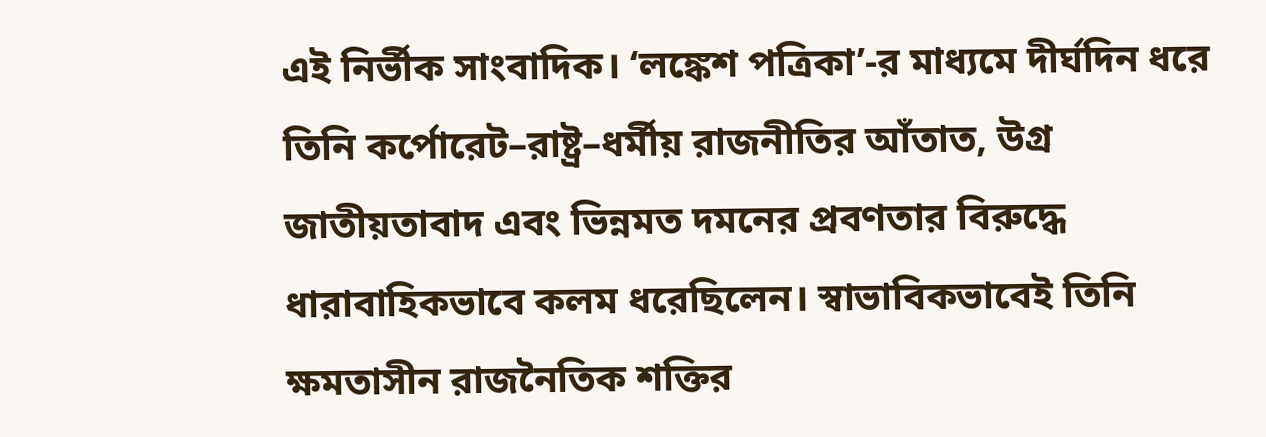এই নির্ভীক সাংবাদিক। ‘লঙ্কেশ পত্রিকা’-র মাধ্যমে দীর্ঘদিন ধরে তিনি কর্পোরেট–রাষ্ট্র–ধর্মীয় রাজনীতির আঁতাত, উগ্র জাতীয়তাবাদ এবং ভিন্নমত দমনের প্রবণতার বিরুদ্ধে ধারাবাহিকভাবে কলম ধরেছিলেন। স্বাভাবিকভাবেই তিনি ক্ষমতাসীন রাজনৈতিক শক্তির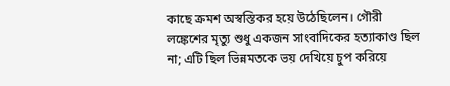কাছে ক্রমশ অস্বস্তিকর হয়ে উঠেছিলেন। গৌরী লঙ্কেশের মৃত্যু শুধু একজন সাংবাদিকের হত্যাকাণ্ড ছিল না; এটি ছিল ভিন্নমতকে ভয় দেখিয়ে চুপ করিয়ে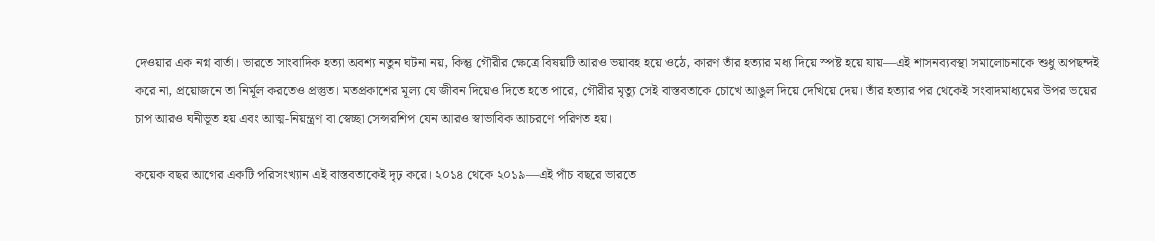দেওয়ার এক নগ্ন বার্তা। ভারতে সাংবাদিক হত্যা অবশ্য নতুন ঘটনা নয়, কিন্তু গৌরীর ক্ষেত্রে বিষয়টি আরও ভয়াবহ হয়ে ওঠে, কারণ তাঁর হত্যার মধ্য দিয়ে স্পষ্ট হয়ে যায়—এই শাসনব্যবস্থা সমালোচনাকে শুধু অপছন্দই করে না, প্রয়োজনে তা নির্মূল করতেও প্রস্তুত। মতপ্রকাশের মূল্য যে জীবন দিয়েও দিতে হতে পারে, গৌরীর মৃত্যু সেই বাস্তবতাকে চোখে আঙুল দিয়ে দেখিয়ে দেয়। তাঁর হত্যার পর থেকেই সংবাদমাধ্যমের উপর ভয়ের চাপ আরও ঘনীভূত হয় এবং আত্ম-নিয়ন্ত্রণ বা স্বেচ্ছা সেন্সরশিপ যেন আরও স্বাভাবিক আচরণে পরিণত হয়।

কয়েক বছর আগের একটি পরিসংখ্যান এই বাস্তবতাকেই দৃঢ় করে। ২০১৪ থেকে ২০১৯—এই পাঁচ বছরে ভারতে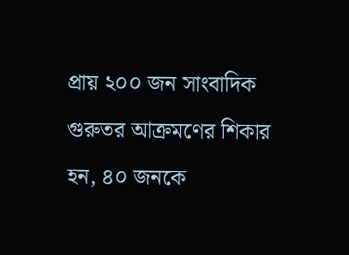প্রায় ২০০ জন সাংবাদিক গুরুতর আক্রমণের শিকার হন, ৪০ জনকে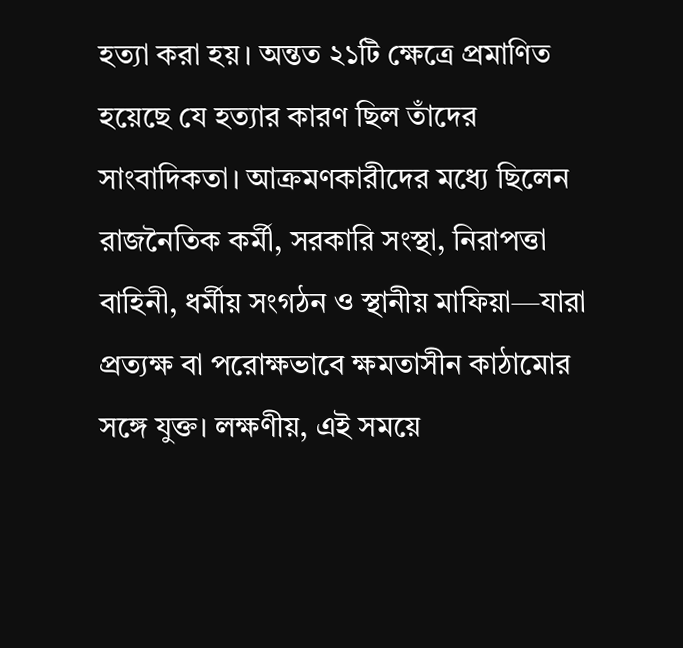হত্যা করা হয়। অন্তত ২১টি ক্ষেত্রে প্রমাণিত হয়েছে যে হত্যার কারণ ছিল তাঁদের সাংবাদিকতা। আক্রমণকারীদের মধ্যে ছিলেন রাজনৈতিক কর্মী, সরকারি সংস্থা, নিরাপত্তা বাহিনী, ধর্মীয় সংগঠন ও স্থানীয় মাফিয়া—যারা প্রত্যক্ষ বা পরোক্ষভাবে ক্ষমতাসীন কাঠামোর সঙ্গে যুক্ত। লক্ষণীয়, এই সময়ে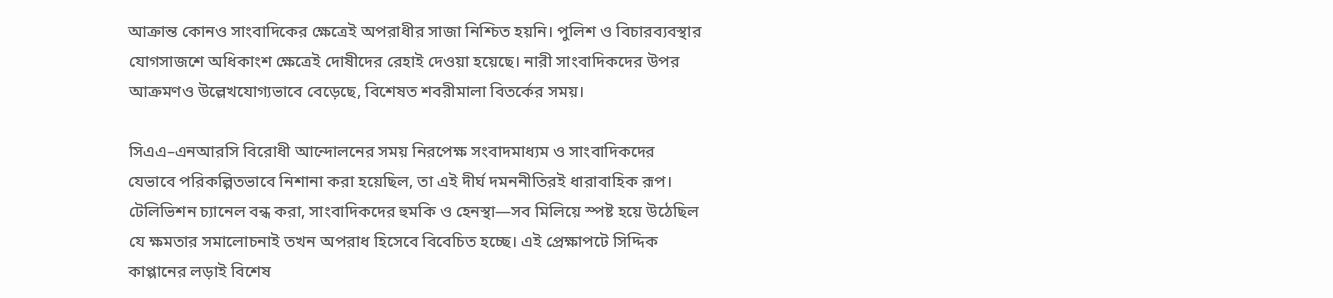আক্রান্ত কোনও সাংবাদিকের ক্ষেত্রেই অপরাধীর সাজা নিশ্চিত হয়নি। পুলিশ ও বিচারব্যবস্থার যোগসাজশে অধিকাংশ ক্ষেত্রেই দোষীদের রেহাই দেওয়া হয়েছে। নারী সাংবাদিকদের উপর আক্রমণও উল্লেখযোগ্যভাবে বেড়েছে, বিশেষত শবরীমালা বিতর্কের সময়।

সিএএ–এনআরসি বিরোধী আন্দোলনের সময় নিরপেক্ষ সংবাদমাধ্যম ও সাংবাদিকদের যেভাবে পরিকল্পিতভাবে নিশানা করা হয়েছিল, তা এই দীর্ঘ দমননীতিরই ধারাবাহিক রূপ। টেলিভিশন চ্যানেল বন্ধ করা, সাংবাদিকদের হুমকি ও হেনস্থা—সব মিলিয়ে স্পষ্ট হয়ে উঠেছিল যে ক্ষমতার সমালোচনাই তখন অপরাধ হিসেবে বিবেচিত হচ্ছে। এই প্রেক্ষাপটে সিদ্দিক কাপ্পানের লড়াই বিশেষ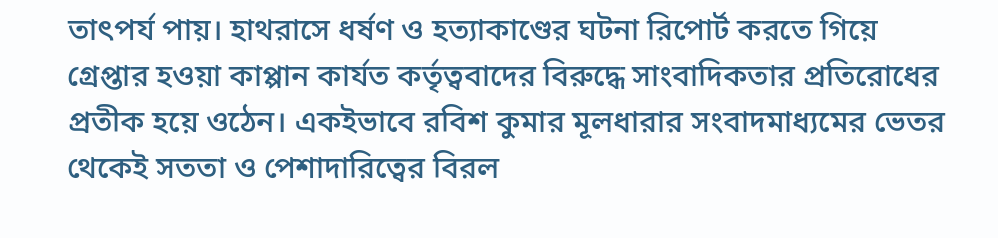তাৎপর্য পায়। হাথরাসে ধর্ষণ ও হত্যাকাণ্ডের ঘটনা রিপোর্ট করতে গিয়ে গ্রেপ্তার হওয়া কাপ্পান কার্যত কর্তৃত্ববাদের বিরুদ্ধে সাংবাদিকতার প্রতিরোধের প্রতীক হয়ে ওঠেন। একইভাবে রবিশ কুমার মূলধারার সংবাদমাধ্যমের ভেতর থেকেই সততা ও পেশাদারিত্বের বিরল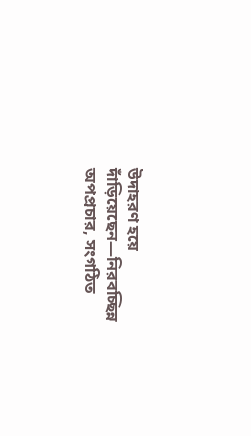উদাহরণ হয়ে দাঁড়িয়েছেন—নিরবচ্ছিন্ন অপপ্রচার, সংগঠিত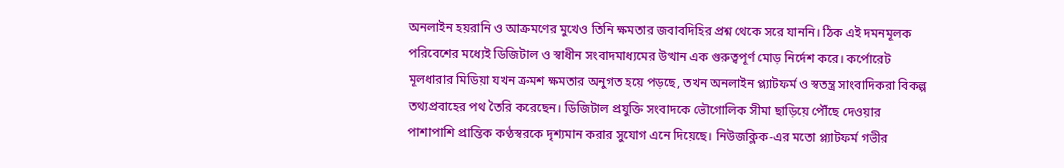অনলাইন হয়রানি ও আক্রমণের মুখেও তিনি ক্ষমতার জবাবদিহির প্রশ্ন থেকে সরে যাননি। ঠিক এই দমনমূলক পরিবেশের মধ্যেই ডিজিটাল ও স্বাধীন সংবাদমাধ্যমের উত্থান এক গুরুত্বপূর্ণ মোড় নির্দেশ করে। কর্পোরেট মূলধারার মিডিয়া যখন ক্রমশ ক্ষমতার অনুগত হয়ে পড়ছে, তখন অনলাইন প্ল্যাটফর্ম ও স্বতন্ত্র সাংবাদিকরা বিকল্প তথ্যপ্রবাহের পথ তৈরি করেছেন। ডিজিটাল প্রযুক্তি সংবাদকে ভৌগোলিক সীমা ছাড়িয়ে পৌঁছে দেওয়ার পাশাপাশি প্রান্তিক কণ্ঠস্বরকে দৃশ্যমান করার সুযোগ এনে দিয়েছে। নিউজক্লিক-এর মতো প্ল্যাটফর্ম গভীর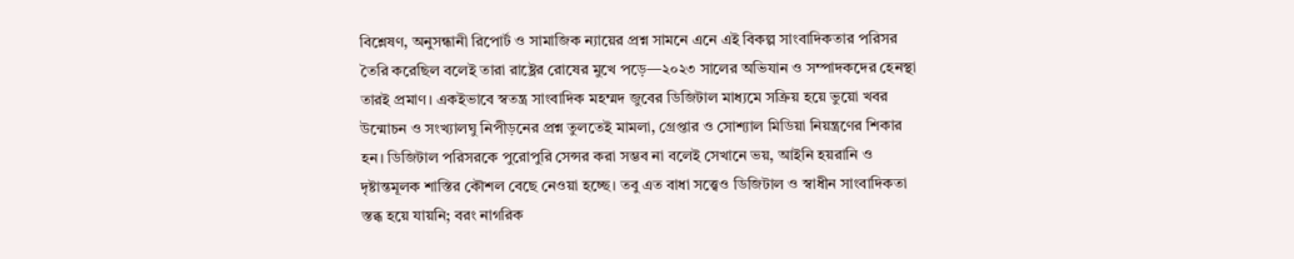বিশ্লেষণ, অনুসন্ধানী রিপোর্ট ও সামাজিক ন্যায়ের প্রশ্ন সামনে এনে এই বিকল্প সাংবাদিকতার পরিসর তৈরি করেছিল বলেই তারা রাষ্ট্রের রোষের মুখে পড়ে—২০২৩ সালের অভিযান ও সম্পাদকদের হেনস্থা তারই প্রমাণ। একইভাবে স্বতন্ত্র সাংবাদিক মহম্মদ জুবের ডিজিটাল মাধ্যমে সক্রিয় হয়ে ভুয়ো খবর উন্মোচন ও সংখ্যালঘু নিপীড়নের প্রশ্ন তুলতেই মামলা, গ্রেপ্তার ও সোশ্যাল মিডিয়া নিয়ন্ত্রণের শিকার হন। ডিজিটাল পরিসরকে পুরোপুরি সেন্সর করা সম্ভব না বলেই সেখানে ভয়, আইনি হয়রানি ও দৃষ্টান্তমূলক শাস্তির কৌশল বেছে নেওয়া হচ্ছে। তবু এত বাধা সত্ত্বেও ডিজিটাল ও স্বাধীন সাংবাদিকতা স্তব্ধ হয়ে যায়নি; বরং নাগরিক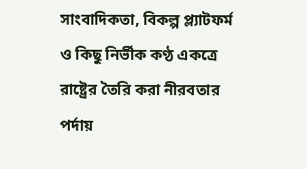সাংবাদিকতা, বিকল্প প্ল্যাটফর্ম ও কিছু নির্ভীক কণ্ঠ একত্রে রাষ্ট্রের তৈরি করা নীরবতার পর্দায়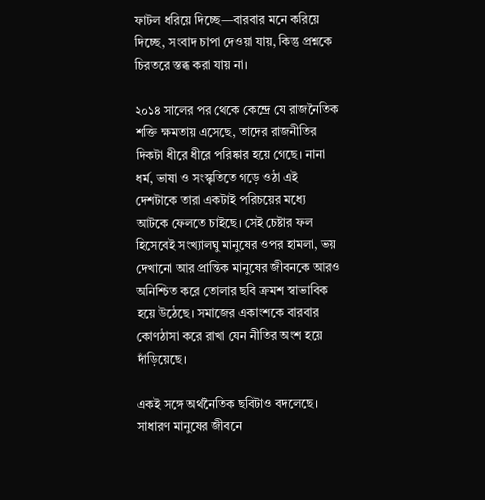ফাটল ধরিয়ে দিচ্ছে—বারবার মনে করিয়ে দিচ্ছে, সংবাদ চাপা দেওয়া যায়, কিন্তু প্রশ্নকে চিরতরে স্তব্ধ করা যায় না।

২০১৪ সালের পর থেকে কেন্দ্রে যে রাজনৈতিক শক্তি ক্ষমতায় এসেছে, তাদের রাজনীতির দিকটা ধীরে ধীরে পরিষ্কার হয়ে গেছে। নানা ধর্ম, ভাষা ও সংস্কৃতিতে গড়ে ওঠা এই দেশটাকে তারা একটাই পরিচয়ের মধ্যে আটকে ফেলতে চাইছে। সেই চেষ্টার ফল হিসেবেই সংখ্যালঘু মানুষের ওপর হামলা, ভয় দেখানো আর প্রান্তিক মানুষের জীবনকে আরও অনিশ্চিত করে তোলার ছবি ক্রমশ স্বাভাবিক হয়ে উঠেছে। সমাজের একাংশকে বারবার কোণঠাসা করে রাখা যেন নীতির অংশ হয়ে দাঁড়িয়েছে।

একই সঙ্গে অর্থনৈতিক ছবিটাও বদলেছে। সাধারণ মানুষের জীবনে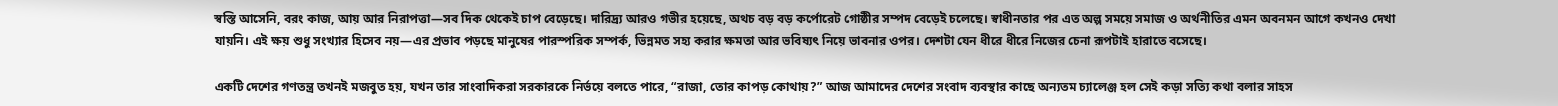স্বস্তি আসেনি, বরং কাজ, আয় আর নিরাপত্তা—সব দিক থেকেই চাপ বেড়েছে। দারিদ্র্য আরও গভীর হয়েছে, অথচ বড় বড় কর্পোরেট গোষ্ঠীর সম্পদ বেড়েই চলেছে। স্বাধীনতার পর এত অল্প সময়ে সমাজ ও অর্থনীতির এমন অবনমন আগে কখনও দেখা যায়নি। এই ক্ষয় শুধু সংখ্যার হিসেব নয়—এর প্রভাব পড়ছে মানুষের পারস্পরিক সম্পর্ক, ভিন্নমত সহ্য করার ক্ষমতা আর ভবিষ্যৎ নিয়ে ভাবনার ওপর। দেশটা যেন ধীরে ধীরে নিজের চেনা রূপটাই হারাতে বসেছে।

একটি দেশের গণতন্ত্র তখনই মজবুত হয়, যখন তার সাংবাদিকরা সরকারকে নির্ভয়ে বলতে পারে, “রাজা, তোর কাপড় কোথায়?” আজ আমাদের দেশের সংবাদ ব্যবস্থার কাছে অন্যতম চ্যালেঞ্জ হল সেই কড়া সত্যি কথা বলার সাহস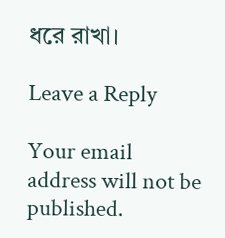ধরে রাখা।

Leave a Reply

Your email address will not be published.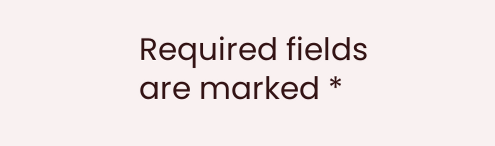Required fields are marked *